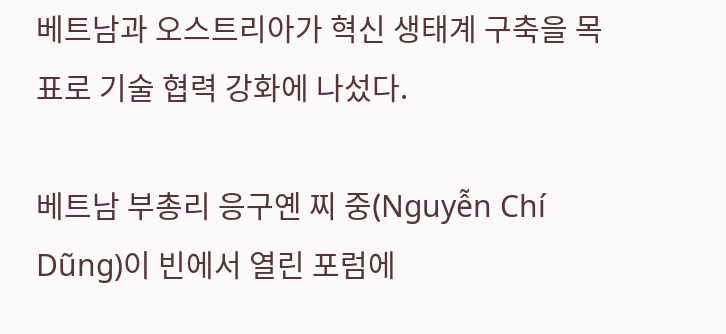베트남과 오스트리아가 혁신 생태계 구축을 목표로 기술 협력 강화에 나섰다.

베트남 부총리 응구옌 찌 중(Nguyễn Chí Dũng)이 빈에서 열린 포럼에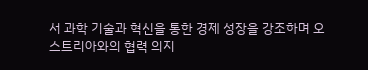서 과학 기술과 혁신을 통한 경제 성장을 강조하며 오스트리아와의 협력 의지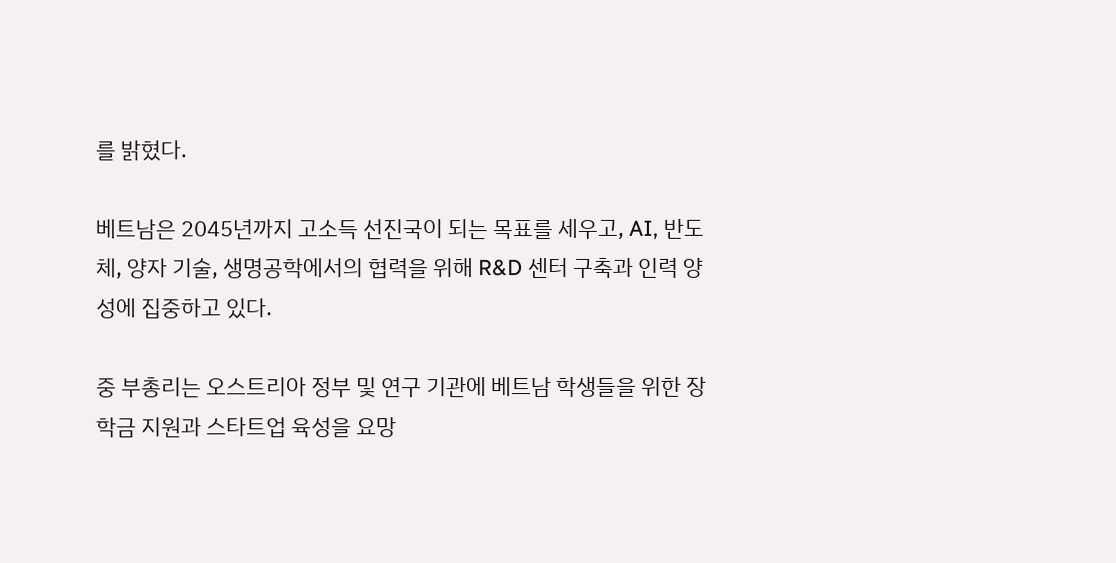를 밝혔다.

베트남은 2045년까지 고소득 선진국이 되는 목표를 세우고, AI, 반도체, 양자 기술, 생명공학에서의 협력을 위해 R&D 센터 구축과 인력 양성에 집중하고 있다.

중 부총리는 오스트리아 정부 및 연구 기관에 베트남 학생들을 위한 장학금 지원과 스타트업 육성을 요망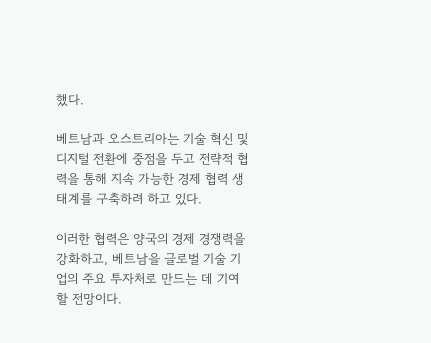했다.

베트남과 오스트리아는 기술 혁신 및 디지털 전환에 중점을 두고 전략적 협력을 통해 지속 가능한 경제 협력 생태계를 구축하려 하고 있다.

이러한 협력은 양국의 경제 경쟁력을 강화하고, 베트남을 글로벌 기술 기업의 주요 투자처로 만드는 데 기여할 전망이다.